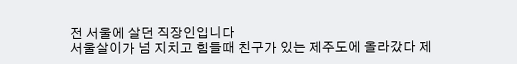전 서울에 살던 직장인입니다
서울살이가 넘 지치고 힘들때 친구가 있는 제주도에 올라갔다 제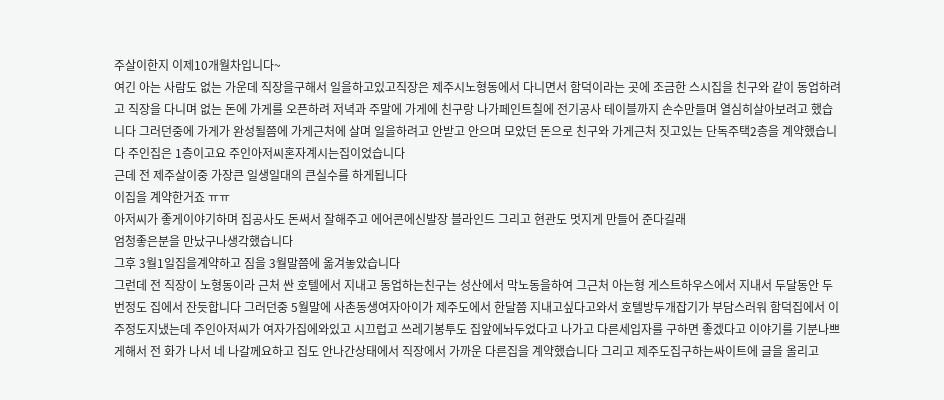주살이한지 이제10개월차입니다~
여긴 아는 사람도 없는 가운데 직장을구해서 일을하고있고직장은 제주시노형동에서 다니면서 함덕이라는 곳에 조금한 스시집을 친구와 같이 동업하려고 직장을 다니며 없는 돈에 가게를 오픈하려 저녁과 주말에 가게에 친구랑 나가페인트칠에 전기공사 테이블까지 손수만들며 열심히살아보려고 했습니다 그러던중에 가게가 완성될쯤에 가게근처에 살며 일을하려고 안받고 안으며 모았던 돈으로 친구와 가게근처 짓고있는 단독주택2층을 계약했습니다 주인집은 1층이고요 주인아저씨혼자계시는집이었습니다
근데 전 제주살이중 가장큰 일생일대의 큰실수를 하게됩니다
이집을 계약한거죠 ㅠㅠ
아저씨가 좋게이야기하며 집공사도 돈써서 잘해주고 에어콘에신발장 블라인드 그리고 현관도 멋지게 만들어 준다길래
엄청좋은분을 만났구나생각했습니다
그후 3월1일집을계약하고 짐을 3월말쯤에 옮겨놓았습니다
그런데 전 직장이 노형동이라 근처 싼 호텔에서 지내고 동업하는친구는 성산에서 막노동을하여 그근처 아는형 게스트하우스에서 지내서 두달동안 두번정도 집에서 잔듯합니다 그러던중 5월말에 사촌동생여자아이가 제주도에서 한달쯤 지내고싶다고와서 호텔방두개잡기가 부담스러워 함덕집에서 이주정도지냈는데 주인아저씨가 여자가집에와있고 시끄럽고 쓰레기봉투도 집앞에놔두었다고 나가고 다른세입자를 구하면 좋겠다고 이야기를 기분나쁘게해서 전 화가 나서 네 나갈께요하고 집도 안나간상태에서 직장에서 가까운 다른집을 계약했습니다 그리고 제주도집구하는싸이트에 글을 올리고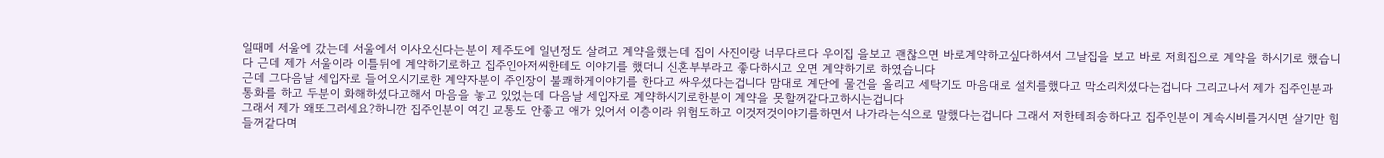일때메 서울에 갔는데 서울에서 이사오신다는분이 제주도에 일년정도 살려고 계약을했는데 집이 사진이랑 너무다르다 우이집 을보고 괜찮으면 바로계약하고싶다하셔서 그날집을 보고 바로 저희집으로 계약을 하시기로 했습니다 근데 제가 서울이라 이틀뒤에 계약하기로하고 집주인아저씨한테도 이야기를 했더니 신혼부부라고 좋다하시고 오면 계약하기로 하였습니다
근데 그다음날 세입자로 들어오시기로한 계약자분이 주인장이 불쾌하게이야기를 한다고 싸우셨다는겁니다 맘대로 계단에 물건을 올리고 세탁기도 마음대로 설치를했다고 막소리치셨다는겁니다 그리고나서 제가 집주인분과 통화를 하고 두분이 화해하셨다고해서 마음을 놓고 있었는데 다음날 세입자로 계약하시기로한분이 계약을 못할꺼같다고하시는겁니다
그래서 제가 왜또그러세요?하니깐 집주인분이 여긴 교통도 안좋고 애가 있어서 이층이라 위험도하고 이것저것이야기를하면서 나가라는식으로 말했다는겁니다 그래서 저한테죄송하다고 집주인분이 계속시비를거시면 살기만 힘들꺼같다며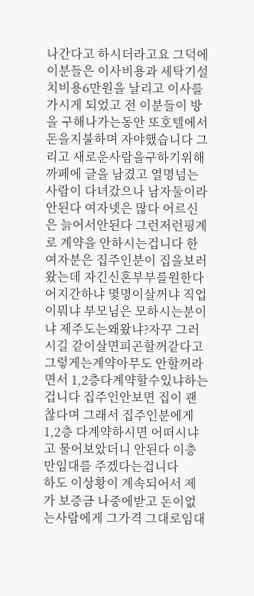나간다고 하시더라고요 그덕에 이분들은 이사비용과 세탁기설치비용6만원을 날리고 이사를 가시게 되었고 전 이분들이 방을 구해나가는동안 또호텔에서 돈을지불하며 자야했습니다 그리고 새로운사람을구하기위해 까페에 글을 남겼고 열명넘는사람이 다녀갔으나 남자둘이라안된다 여자넷은 많다 어르신은 늙어서안된다 그런저런핑계로 계약을 안하시는겁니다 한 여자분은 집주인분이 집을보러왔는데 자긴신혼부부를원한다 어지간하냐 몇명이살꺼냐 직업이뭐냐 부모님은 모하시는분이냐 제주도는왜왔냐?자꾸 그러시길 같이살면피곤할꺼같다고 그렇게는계약아무도 안할꺼라면서 1,2층다계약할수있냐하는겁니다 집주인안보면 집이 괜찮다며 그래서 집주인분에게 1,2층 다계약하시면 어떠시냐고 물어보았더니 안된다 이층만임대를 주겠다는겁니다
하도 이상황이 계속되어서 제가 보증금 나중에받고 돈이없는사람에게 그가격 그대로임대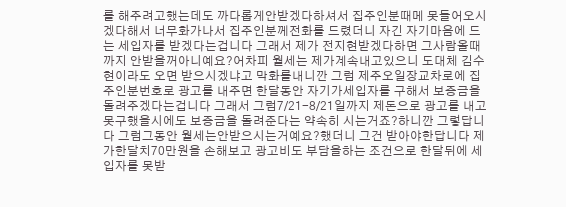를 해주려고했는데도 까다롭게안받겠다하셔서 집주인분때메 못들어오시겠다해서 너무화가나서 집주인분께전화를 드렸더니 자긴 자기마음에 드는 세입자를 받겠다는겁니다 그래서 제가 전지현받겠다하면 그사람올때까지 안받을꺼아니예요?어차피 월세는 제가계속내고있으니 도대체 김수현이라도 오면 받으시겠냐고 막화를내니깐 그럼 제주오일장교차로에 집주인분번호로 광고를 내주면 한달동안 자기가세입자를 구해서 보증금을 돌려주겠다는겁니다 그래서 그럼7/21-8/21일까지 제돈으로 광고를 내고 못구했을시에도 보증금을 돌려준다는 약속히 시는거죠?하니깐 그렇답니다 그럼그동안 월세는안받으시는거예요?했더니 그건 받아야한답니다 제가한달치70만원을 손해보고 광고비도 부담을하는 조건으로 한달뒤에 세입자를 못받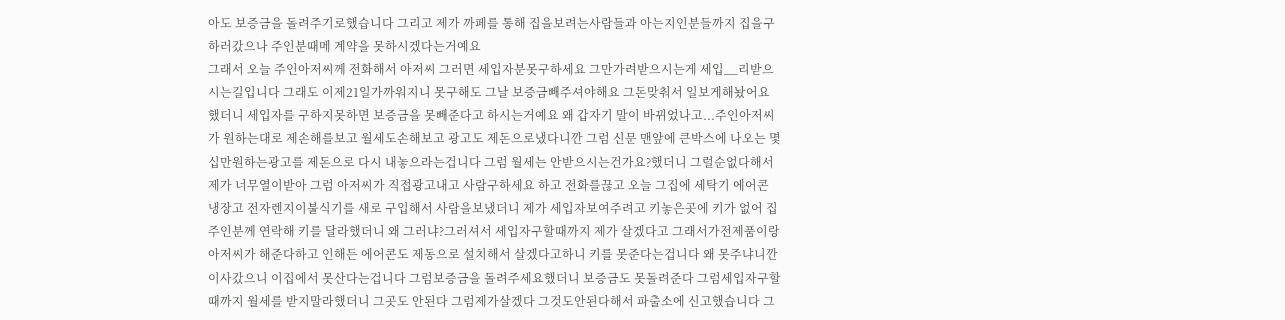아도 보증금을 돌려주기로했습니다 그리고 제가 까페를 통해 집을보려는사람들과 아는지인분들까지 집을구하러갔으나 주인분때메 계약을 못하시겠다는거예요
그래서 오늘 주인아저씨께 전화해서 아저씨 그러면 세입자분못구하세요 그만가려받으시는게 세입__리받으시는길입니다 그래도 이제21일가까워지니 못구해도 그날 보증금빼주셔야해요 그돈맞춰서 일보게해놨어요 했더니 세입자를 구하지못하면 보증금을 못빼준다고 하시는거예요 왜 갑자기 말이 바뀌었나고...주인아저씨가 원하는대로 제손해를보고 월세도손해보고 광고도 제돈으로냈다니깐 그럼 신문 맨앞에 큰박스에 나오는 몇십만원하는광고를 제돈으로 다시 내놓으라는겁니다 그럼 월세는 안받으시는건가요?했더니 그럴순없다해서 제가 너무열이받아 그럼 아저씨가 직접광고내고 사람구하세요 하고 전화를끊고 오늘 그집에 세탁기 에어콘 냉장고 전자렌지이불식기를 새로 구입해서 사람을보냈더니 제가 세입자보여주려고 키놓은곳에 키가 없어 집주인분께 연락해 키를 달라했더니 왜 그러냐?그러셔서 세입자구할때까지 제가 살겠다고 그래서가전제품이랑 아저씨가 해준다하고 인해든 에어콘도 제동으로 설치해서 살겠다고하니 키를 못준다는겁니다 왜 못주냐니깐 이사갔으니 이집에서 못산다는겁니다 그럼보증금을 돌려주세요했더니 보증금도 못돌려준다 그럼세입자구할때까지 월세를 받지말라했더니 그곳도 안된다 그럼제가살겠다 그것도안된다해서 파출소에 신고했습니다 그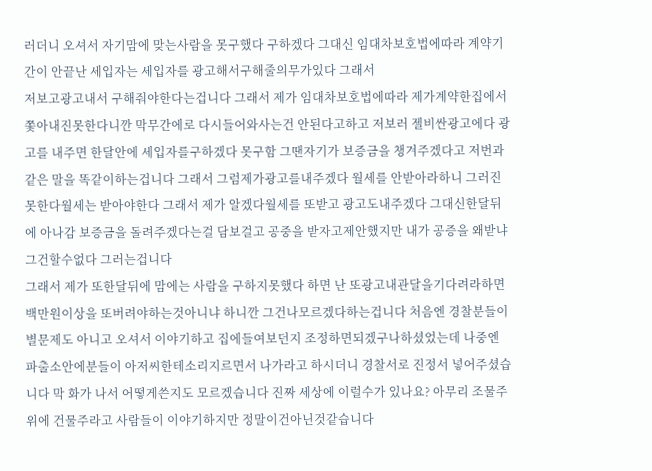러더니 오셔서 자기맘에 맞는사람을 못구했다 구하겠다 그대신 임대차보호법에따라 계약기간이 안끝난 세입자는 세입자를 광고해서구해줄의무가있다 그래서
저보고광고내서 구해줘야한다는겁니다 그래서 제가 임대차보호법에따라 제가계약한집에서 쫓아내진못한다니깐 막무간에로 다시들어와사는건 안된다고하고 저보러 젤비싼광고에다 광고를 내주면 한달안에 세입자를구하겠다 못구함 그땐자기가 보증금을 챙겨주겠다고 저번과같은 말을 똑같이하는겁니다 그래서 그럼제가광고를내주겠다 월세를 안받아라하니 그러진못한다월세는 받아야한다 그래서 제가 알겠다월세를 또받고 광고도내주겠다 그대신한달뒤에 아나감 보증금을 돌려주겠다는걸 담보걸고 공중을 받자고제안했지만 내가 공증을 왜받냐 그건할수없다 그러는겁니다
그래서 제가 또한달뒤에 맘에는 사람을 구하지못했다 하면 난 또광고내관달을기다려라하면백만원이상을 또버려야하는것아니냐 하니깐 그건나모르겠다하는겁니다 처음엔 경찰분들이 별문제도 아니고 오셔서 이야기하고 집에들여보던지 조정하면되겠구나하셨었는데 나중엔 파출소안에분들이 아저씨한테소리지르면서 나가라고 하시더니 경찰서로 진정서 넣어주셨습니다 막 화가 나서 어떻게쓴지도 모르겠습니다 진짜 세상에 이럴수가 있나요? 아무리 조물주위에 건물주라고 사람들이 이야기하지만 정말이건아닌것같습니다